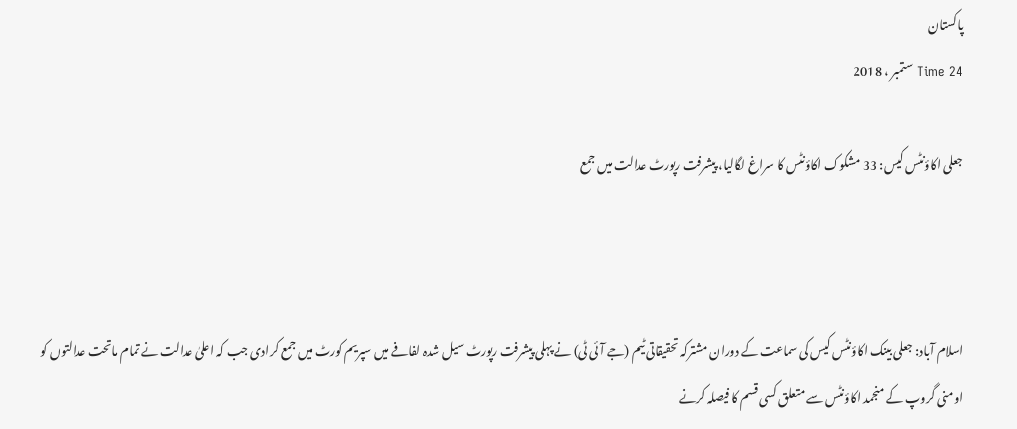پاکستان
Time 24 ستمبر ، 2018

جعلی اکاؤنٹس کیس: 33 مشکوک اکاؤنٹس کا سراغ لگالیا، پیشرفت رپورٹ عدالت میں جمع



اسلام آباد: جعلی بینک اکاؤنٹس کیس کی سماعت کے دوران مشترکہ تحقیقاتی ٹیم (جے آئی ٹی) نے پہلی پیشرفت رپورٹ سیل شدہ لفافے میں سپریم کورٹ میں جمع کرادی جب کہ اعلیٰ عدالت نے تمام ماتحت عدالتوں کو اومنی گروپ کے منجمد اکاؤنٹس سے متعلق کسی قسم کا فیصلہ کرنے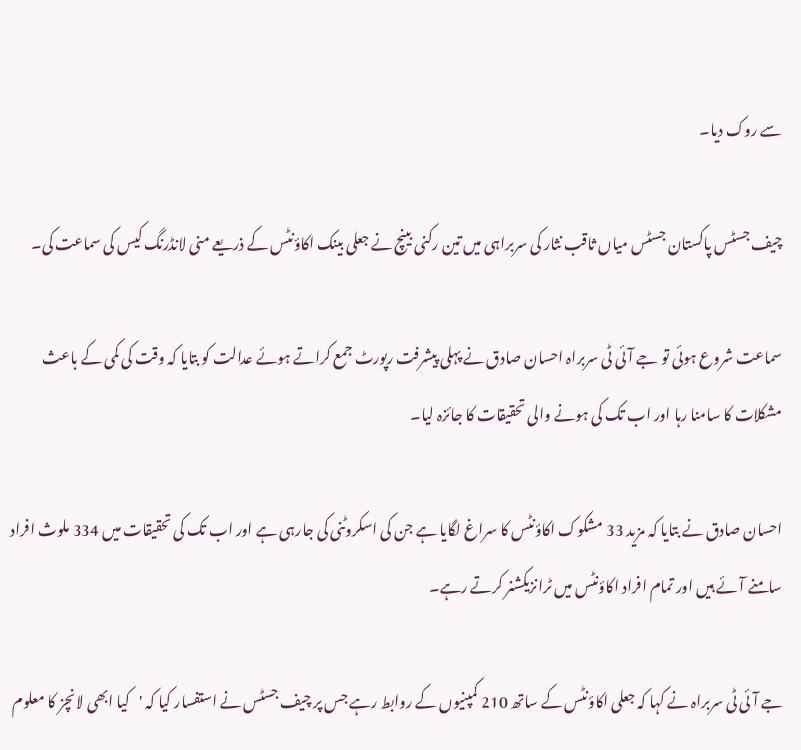سے روک دیا۔

چیف جسٹس پاکستان جسٹس میاں ثاقب نثار کی سربراہی میں تین رکنی بینچ نے جعلی بینک اکاؤنٹس کے ذریعے منی لانڈرنگ کیس کی سماعت کی۔

سماعت شروع ہوئی تو جے آئی ٹی سربراہ احسان صادق نے پہلی پیشرفت رپورٹ جمع کراتے ہوئے عدالت کو بتایا کہ وقت کی کمی کے باعث مشکلات کا سامنا رہا اور اب تک کی ہونے والی تحقیقات کا جائزہ لیا۔

احسان صادق نے بتایا کہ مزید 33 مشکوک اکاؤنٹس کا سراغ لگایا ہے جن کی اسکروٹنی کی جارہی ہے اور اب تک کی تحقیقات میں 334 ملوث افراد سامنے آئے ہیں اور تمام افراد اکاؤنٹس میں ٹرانزیکشنر کرتے رہے۔

جے آئی ٹی سربراہ نے کہا کہ جعلی اکاؤنٹس کے ساتھ 210 کمپنیوں کے روابط رہے جس پر چیف جسٹس نے استفسار کیا کہ 'کیا ابھی لانچز کا معلوم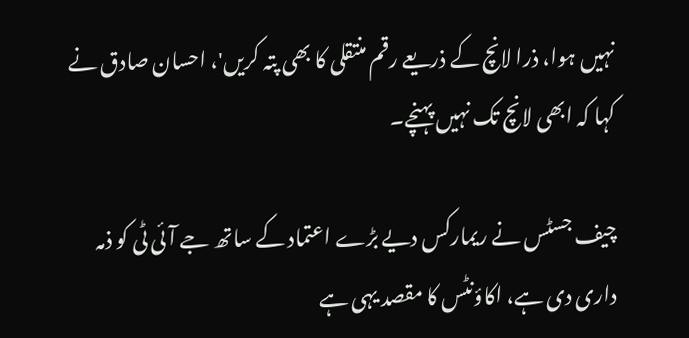نہیں ہوا، ذرا لانچ کے ذریعے رقم منتقلی کا بھی پتہ کریں'، احسان صادق نے کہا کہ ابھی لانچ تک نہیں پہنچے۔

چیف جسٹس نے ریمارکس دیے بڑے اعتماد کے ساتھ جے آئی ٹی کو ذمہ داری دی ہے، اکاؤنٹس کا مقصد یہی ہے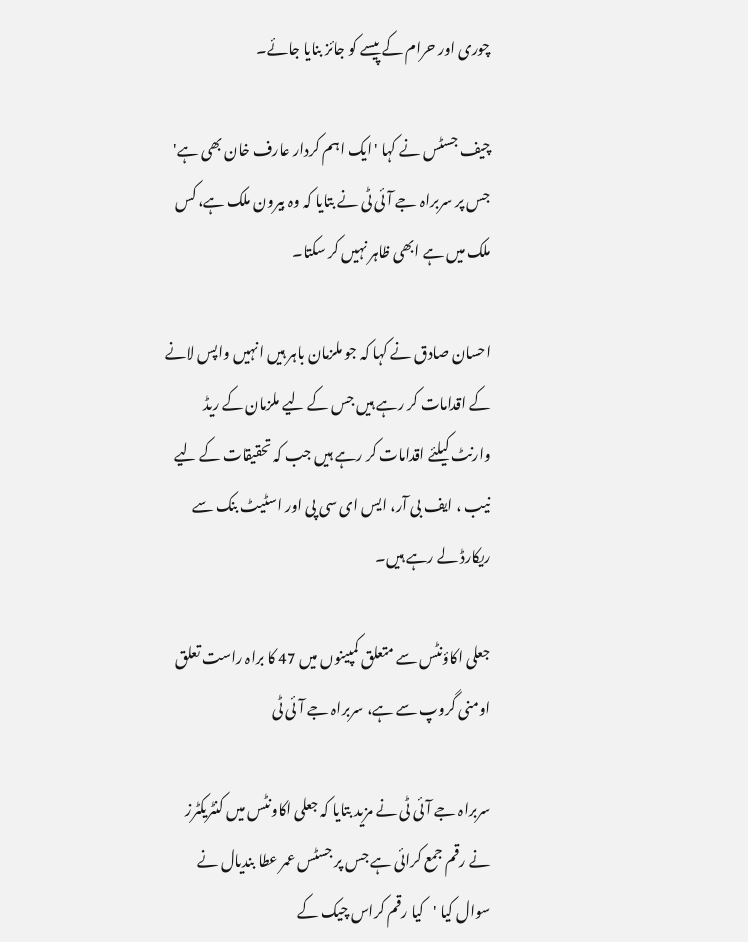چوری اور حرام کے پیسے کو جائز بنایا جائے۔

چیف جسٹس نے کہا 'ایک اہم کردار عارف خان بھی ہے' جس پر سربراہ جے آئی ٹی نے بتایا کہ وہ بیرون ملک ہے، کس ملک میں ہے ابھی ظاہر نہیں کر سکتا۔

احسان صادق نے کہا کہ جو ملزمان باہر ہیں انہیں واپس لانے کے اقدامات کر رہے ہیں جس کے لیے ملزمان کے ریڈ وارنٹ کیلئے اقدامات کر رہے ہیں جب کہ تحقیقات کے لیے نیب ، ایف بی آر، ایس ای سی پی اور اسٹیٹ بنک سے ریکارڈ لے رہے ہیں۔

جعلی اکاؤنٹس سے متعلق کمپینوں میں 47 کا براہ راست تعلق اومنی گروپ سے ہے، سربراہ جے آئی ٹی

سربراہ جے آئی ٹی نے مزید بتایا کہ جعلی اکاونٹس میں کنٹریکٹرز نے رقم جمع کرائی ہے جس پر جسٹس عمر عطا بندیال نے سوال کیا 'کیا رقم کراس چیک کے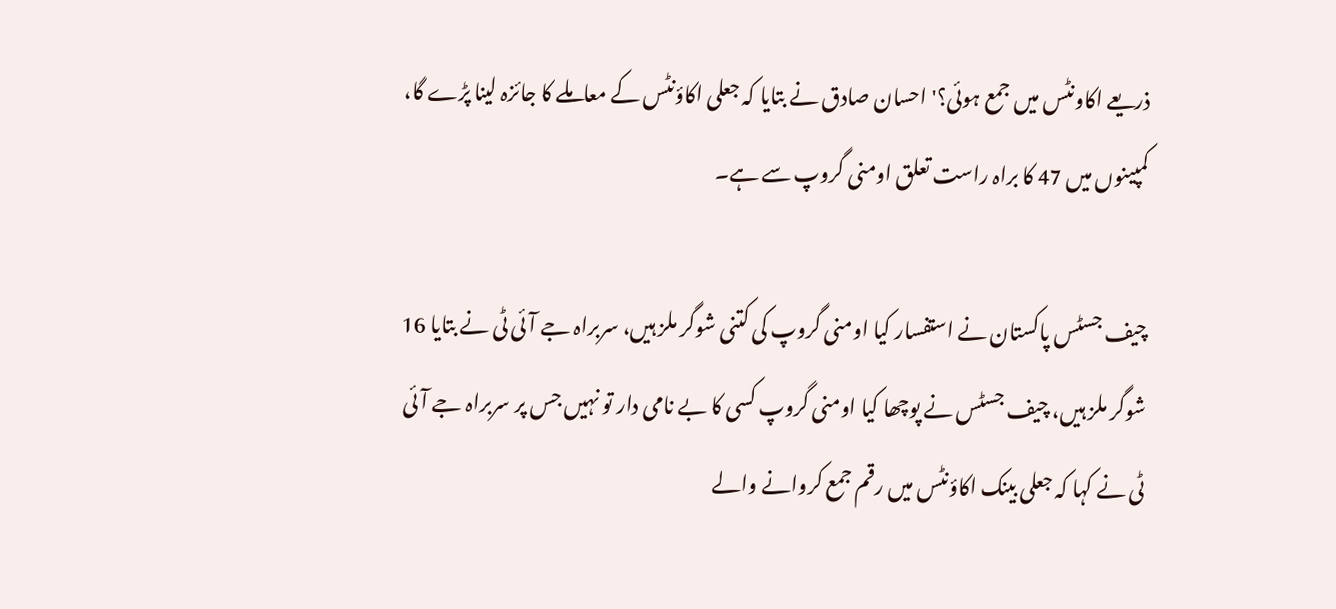ذریعے اکاونٹس میں جمع ہوئی؟' احسان صادق نے بتایا کہ جعلی اکاؤنٹس کے معاملے کا جائزہ لینا پڑے گا، کمپینوں میں 47 کا براہ راست تعلق اومنی گروپ سے ہے۔

چیف جسٹس پاکستان نے استفسار کیا اومنی گروپ کی کتنی شوگر ملز ہیں، سربراہ جے آئی ٹی نے بتایا 16 شوگر ملز ہیں، چیف جسٹس نے پوچھا کیا اومنی گروپ کسی کا بے نامی دار تو نہیں جس پر سربراہ جے آئی ٹی نے کہا کہ جعلی بینک اکاؤنٹس میں رقم جمع کروانے والے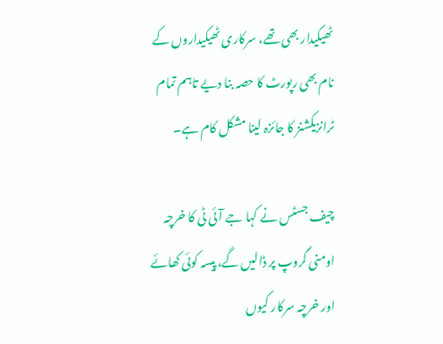ٹھیکیدار بھی تھے، سرکاری ٹھیکیداروں کے نام بھی رپورٹ کا حصہ بنا دیے تاہم تمام ٹرانزیکشنز کا جائزہ لینا مشکل کام ہے۔

چیف جسٹس نے کہا جے آئی ٹی کا خرچہ اومنی گروپ پر ڈالیں گے، پیسہ کوئی کھائے اور خرچہ سرکار کیوں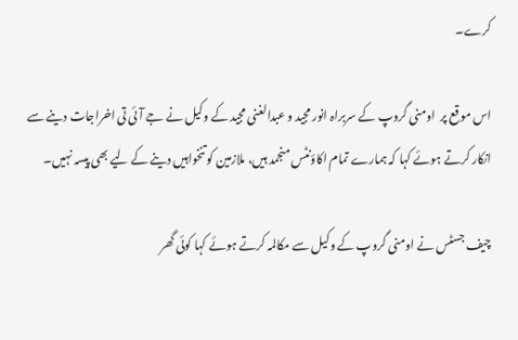کرے۔

اس موقع پر  اومنی گروپ کے سربراہ انور مجید و عبدالغنی مجید کے وکیل نے جے آئی تی اخراجات دینے سے انکار کرتے ہوئے کہا کہ ہمارے تمام اکاؤنٹس منجمد ہیں، ملازمین کو تنخواہیں دینے کے لیے بھی پیسہ نہیں۔

چیف جسٹس نے اومنی گروپ کے وکیل سے مکالمہ کرتے ہوئے کہا کوئی گھر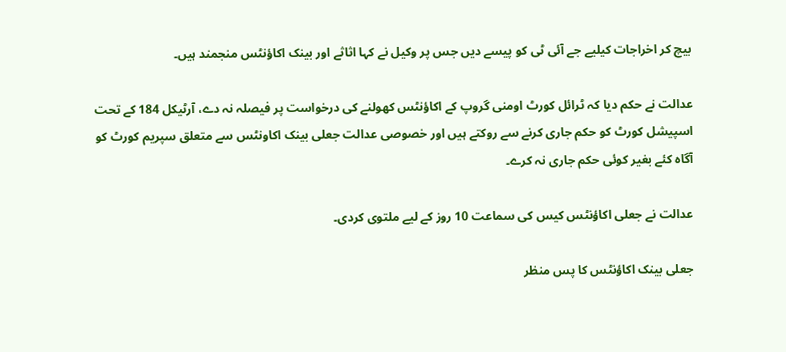بیچ کر اخراجات کیلیے جے آئی ٹی کو پیسے دیں جس پر وکیل نے کہا اثاثے اور بینک اکاؤنٹس منجمند ہیں۔

عدالت نے حکم دیا کہ ٹرائل کورٹ اومنی گروپ کے اکاؤنٹس کھولنے کی درخواست پر فیصلہ نہ دے، آرٹیکل 184 کے تحت اسپیشل کورٹ کو حکم جاری کرنے سے روکتے ہیں اور خصوصی عدالت جعلی بینک اکاونٹس سے متعلق سپریم کورٹ کو آگاہ کئے بغیر کوئی حکم جاری نہ کرے۔

عدالت نے جعلی اکاؤنٹس کیس کی سماعت 10 روز کے لیے ملتوی کردی۔

جعلی بینک اکاؤنٹس کا پس منظر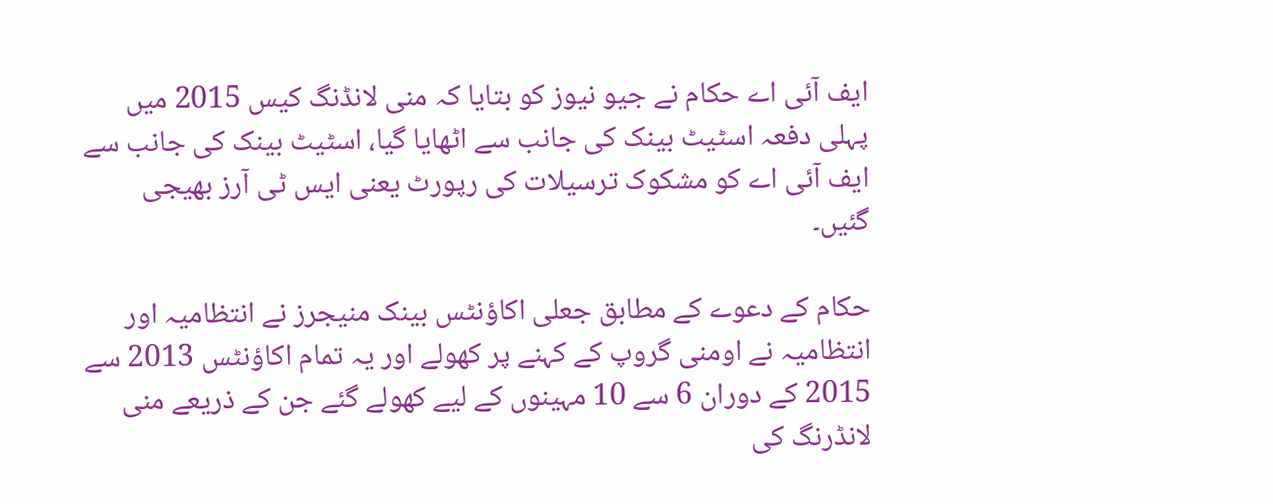ایف آئی اے حکام نے جیو نیوز کو بتایا کہ منی لانڈنگ کیس 2015 میں پہلی دفعہ اسٹیٹ بینک کی جانب سے اٹھایا گیا، اسٹیٹ بینک کی جانب سے ایف آئی اے کو مشکوک ترسیلات کی رپورٹ یعنی ایس ٹی آرز بھیجی گئیں۔

حکام کے دعوے کے مطابق جعلی اکاؤنٹس بینک منیجرز نے انتظامیہ اور انتظامیہ نے اومنی گروپ کے کہنے پر کھولے اور یہ تمام اکاؤنٹس 2013 سے 2015 کے دوران 6 سے 10 مہینوں کے لیے کھولے گئے جن کے ذریعے منی لانڈرنگ کی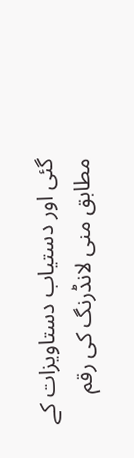گئی اور دستیاب دستاویزات کے مطابق منی لانڈرنگ کی رقم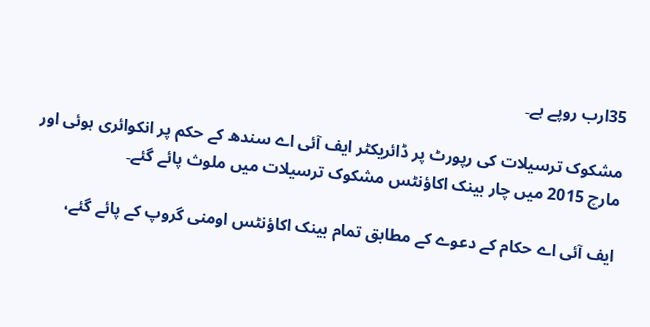35ارب روپے ہے۔

مشکوک ترسیلات کی رپورٹ پر ڈائریکٹر ایف آئی اے سندھ کے حکم پر انکوائری ہوئی اور مارچ 2015 میں چار بینک اکاؤنٹس مشکوک ترسیلات میں ملوث پائے گئے۔

ایف آئی اے حکام کے دعوے کے مطابق تمام بینک اکاؤنٹس اومنی گروپ کے پائے گئے،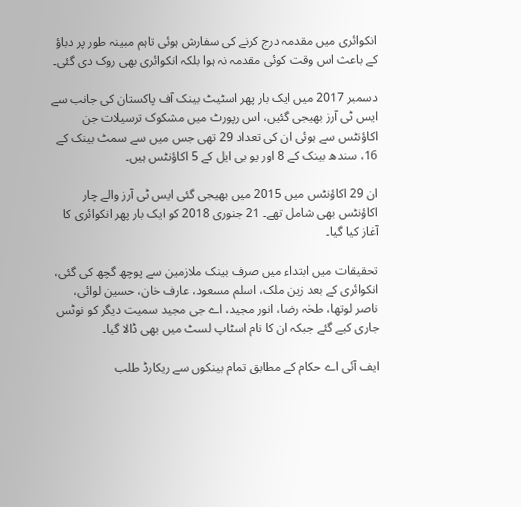انکوائری میں مقدمہ درج کرنے کی سفارش ہوئی تاہم مبینہ طور پر دباؤ کے باعث اس وقت کوئی مقدمہ نہ ہوا بلکہ انکوائری بھی روک دی گئی۔

دسمبر 2017 میں ایک بار پھر اسٹیٹ بینک آف پاکستان کی جانب سے ایس ٹی آرز بھیجی گئیں، اس رپورٹ میں مشکوک ترسیلات جن اکاؤنٹس سے ہوئی ان کی تعداد 29 تھی جس میں سے سمٹ بینک کے 16، سندھ بینک کے 8 اور یو بی ایل کے 5 اکاؤنٹس ہیں۔

ان 29 اکاؤنٹس میں 2015 میں بھیجی گئی ایس ٹی آرز والے چار اکاؤنٹس بھی شامل تھے۔ 21 جنوری 2018 کو ایک بار پھر انکوائری کا آغاز کیا گیا۔

تحقیقات میں ابتداء میں صرف بینک ملازمین سے پوچھ گچھ کی گئی، انکوائری کے بعد زین ملک، اسلم مسعود، عارف خان، حسین لوائی، ناصر لوتھا، طحٰہ رضا، انور مجید، اے جی مجید سمیت دیگر کو نوٹس جاری کیے گئے جبکہ ان کا نام اسٹاپ لسٹ میں بھی ڈالا گیا۔

ایف آئی اے حکام کے مطابق تمام بینکوں سے ریکارڈ طلب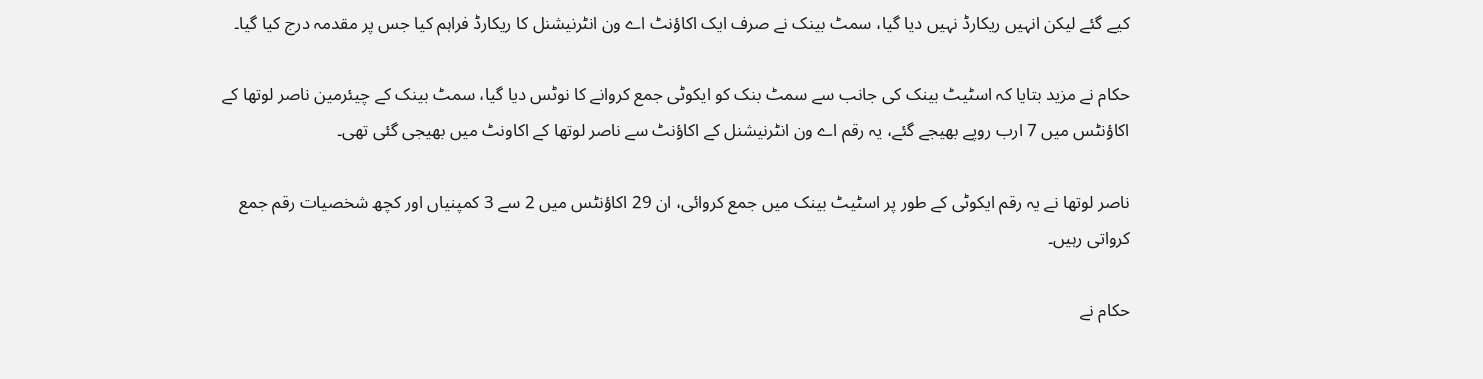کیے گئے لیکن انہیں ریکارڈ نہیں دیا گیا، سمٹ بینک نے صرف ایک اکاؤنٹ اے ون انٹرنیشنل کا ریکارڈ فراہم کیا جس پر مقدمہ درج کیا گیا۔

حکام نے مزید بتایا کہ اسٹیٹ بینک کی جانب سے سمٹ بنک کو ایکوٹی جمع کروانے کا نوٹس دیا گیا، سمٹ بینک کے چیئرمین ناصر لوتھا کے اکاؤنٹس میں 7 ارب روپے بھیجے گئے، یہ رقم اے ون انٹرنیشنل کے اکاؤنٹ سے ناصر لوتھا کے اکاونٹ میں بھیجی گئی تھی۔

ناصر لوتھا نے یہ رقم ایکوٹی کے طور پر اسٹیٹ بینک میں جمع کروائی، ان 29 اکاؤنٹس میں 2 سے 3 کمپنیاں اور کچھ شخصیات رقم جمع کرواتی رہیں۔

حکام نے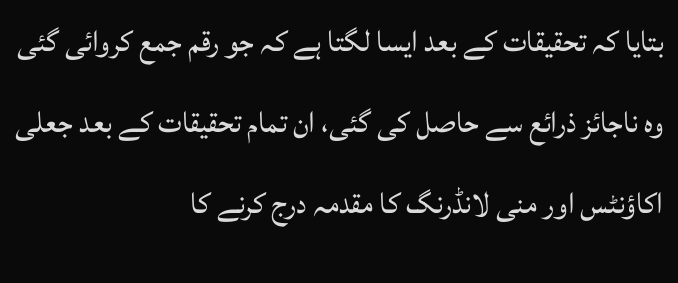بتایا کہ تحقیقات کے بعد ایسا لگتا ہے کہ جو رقم جمع کروائی گئی وہ ناجائز ذرائع سے حاصل کی گئی، ان تمام تحقیقات کے بعد جعلی اکاؤنٹس اور منی لانڈرنگ کا مقدمہ درج کرنے کا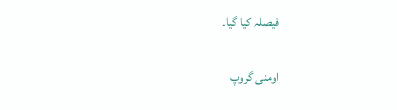فیصلہ کیا گیا۔

اومنی گروپ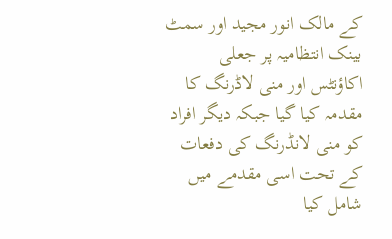کے مالک انور مجید اور سمٹ بینک انتظامیہ پر جعلی اکاؤنٹس اور منی لاڈرنگ کا مقدمہ کیا گیا جبکہ دیگر افراد کو منی لانڈرنگ کی دفعات کے تحت اسی مقدمے میں شامل کیا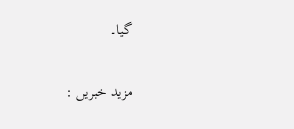گیا۔

مزید خبریں :